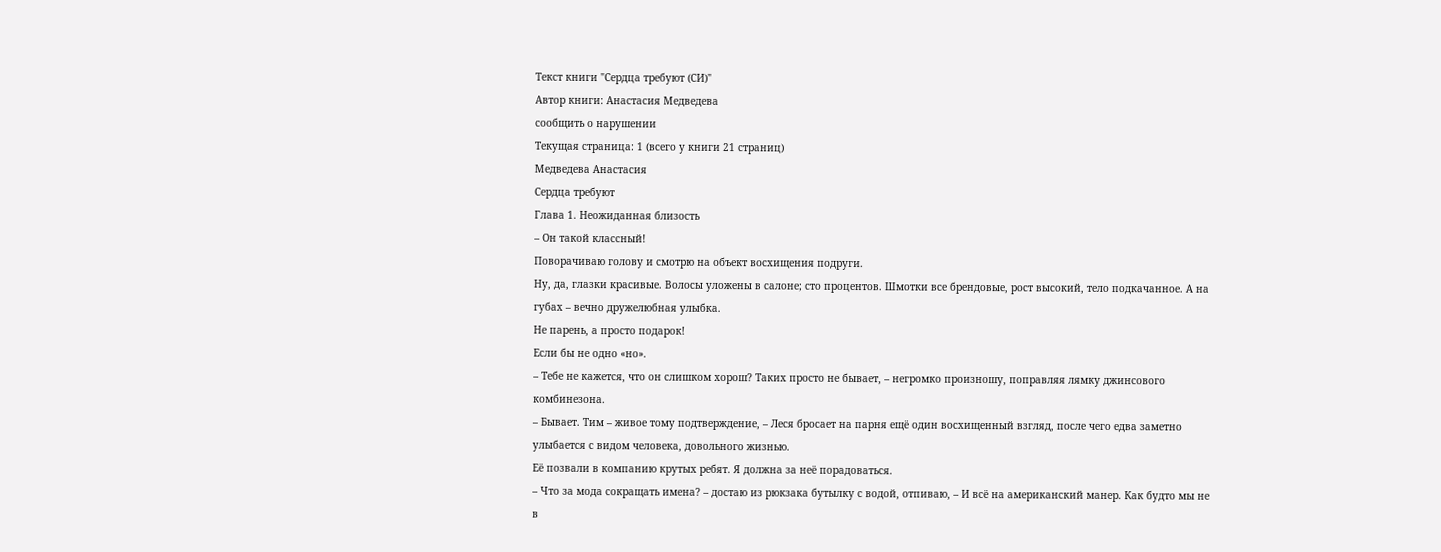Текст книги "Сердца требуют (СИ)"
Автор книги: Анастасия Медведева
сообщить о нарушении
Текущая страница: 1 (всего у книги 21 страниц)
Медведева Анастасия
Сердца требуют
Глава 1. Неожиданная близость
– Он такой классный!
Поворачиваю голову и смотрю на объект восхищения подруги.
Ну, да, глазки красивые. Волосы уложены в салоне; сто процентов. Шмотки все брендовые, рост высокий, тело подкачанное. А на губах – вечно дружелюбная улыбка.
Не парень, а просто подарок!
Если бы не одно «но».
– Тебе не кажется, что он слишком хорош? Таких просто не бывает, – негромко произношу, поправляя лямку джинсового комбинезона.
– Бывает. Тим – живое тому подтверждение, – Леся бросает на парня ещё один восхищенный взгляд, после чего едва заметно улыбается с видом человека, довольного жизнью.
Её позвали в компанию крутых ребят. Я должна за неё порадоваться.
– Что за мода сокращать имена? – достаю из рюкзака бутылку с водой, отпиваю, – И всё на американский манер. Как будто мы не в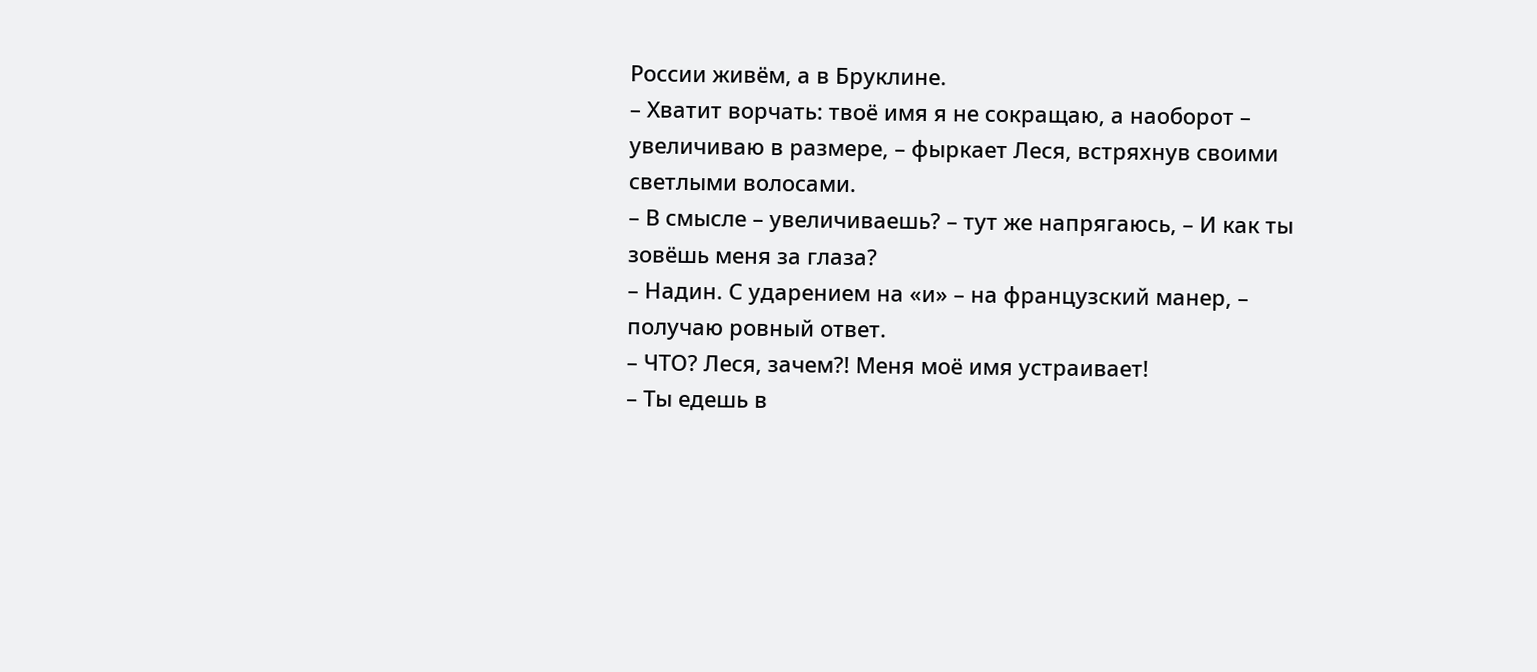России живём, а в Бруклине.
– Хватит ворчать: твоё имя я не сокращаю, а наоборот – увеличиваю в размере, – фыркает Леся, встряхнув своими светлыми волосами.
– В смысле – увеличиваешь? – тут же напрягаюсь, – И как ты зовёшь меня за глаза?
– Надин. С ударением на «и» – на французский манер, – получаю ровный ответ.
– ЧТО? Леся, зачем?! Меня моё имя устраивает!
– Ты едешь в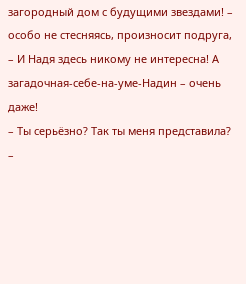загородный дом с будущими звездами! – особо не стесняясь, произносит подруга, – И Надя здесь никому не интересна! А загадочная-себе-на-уме-Надин – очень даже!
– Ты серьёзно? Так ты меня представила? –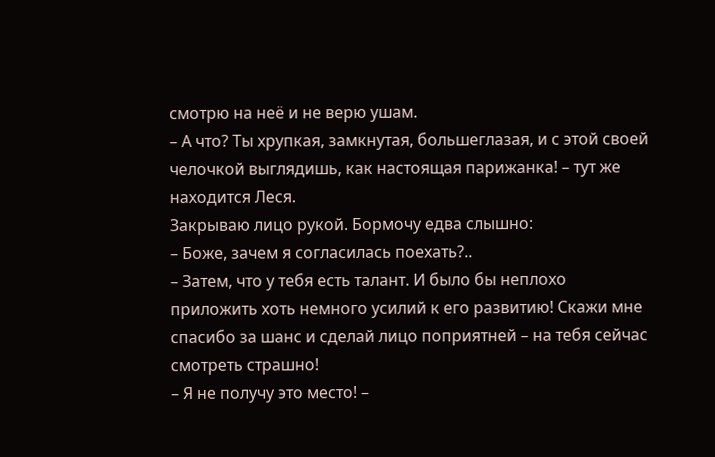смотрю на неё и не верю ушам.
– А что? Ты хрупкая, замкнутая, большеглазая, и с этой своей челочкой выглядишь, как настоящая парижанка! – тут же находится Леся.
Закрываю лицо рукой. Бормочу едва слышно:
– Боже, зачем я согласилась поехать?..
– Затем, что у тебя есть талант. И было бы неплохо приложить хоть немного усилий к его развитию! Скажи мне спасибо за шанс и сделай лицо поприятней – на тебя сейчас смотреть страшно!
– Я не получу это место! –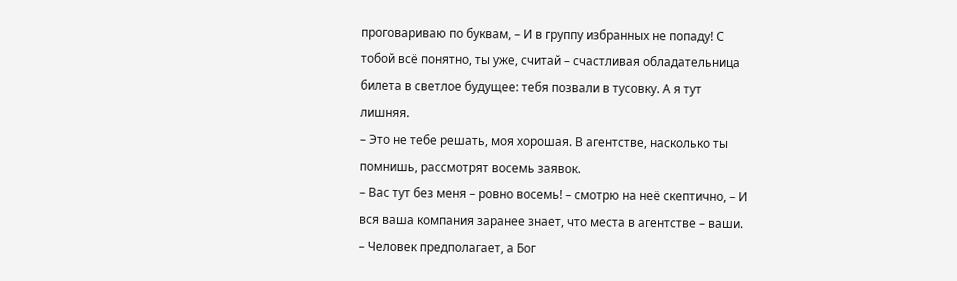проговариваю по буквам, – И в группу избранных не попаду! С тобой всё понятно, ты уже, считай – счастливая обладательница билета в светлое будущее: тебя позвали в тусовку. А я тут лишняя.
– Это не тебе решать, моя хорошая. В агентстве, насколько ты помнишь, рассмотрят восемь заявок.
– Вас тут без меня – ровно восемь! – смотрю на неё скептично, – И вся ваша компания заранее знает, что места в агентстве – ваши.
– Человек предполагает, а Бог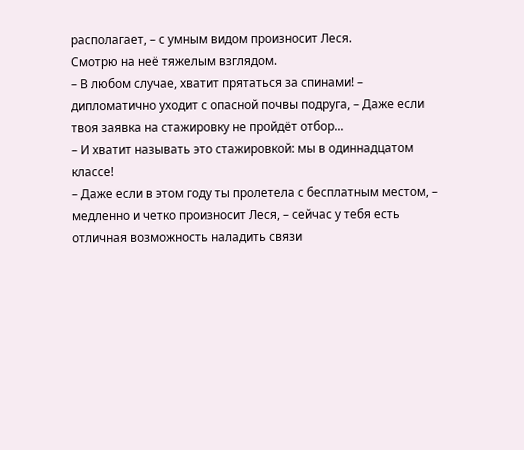располагает, – с умным видом произносит Леся.
Смотрю на неё тяжелым взглядом.
– В любом случае, хватит прятаться за спинами! – дипломатично уходит с опасной почвы подруга, – Даже если твоя заявка на стажировку не пройдёт отбор...
– И хватит называть это стажировкой: мы в одиннадцатом классе!
– Даже если в этом году ты пролетела с бесплатным местом, – медленно и четко произносит Леся, – сейчас у тебя есть отличная возможность наладить связи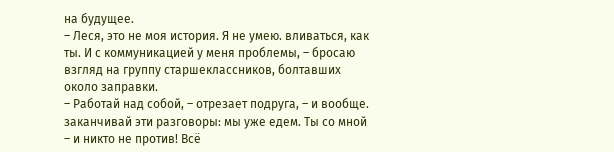на будущее.
– Леся, это не моя история. Я не умею. вливаться, как ты. И с коммуникацией у меня проблемы, – бросаю взгляд на группу старшеклассников, болтавших около заправки.
– Работай над собой, – отрезает подруга, – и вообще. заканчивай эти разговоры: мы уже едем. Ты со мной – и никто не против! Всё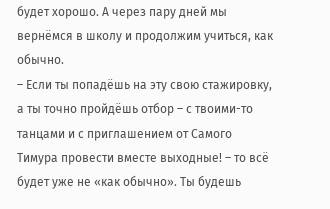будет хорошо. А через пару дней мы вернёмся в школу и продолжим учиться, как обычно.
– Если ты попадёшь на эту свою стажировку, а ты точно пройдёшь отбор – с твоими-то танцами и с приглашением от Самого Тимура провести вместе выходные! – то всё будет уже не «как обычно». Ты будешь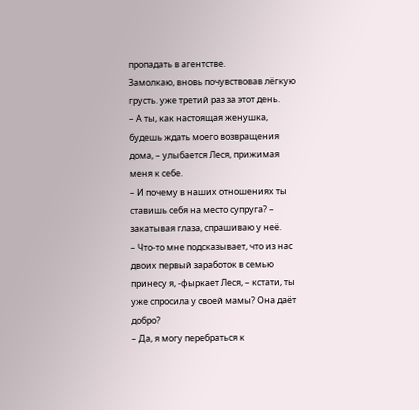пропадать в агентстве.
Замолкаю, вновь почувствовав лёгкую грусть. уже третий раз за этот день.
– А ты, как настоящая женушка, будешь ждать моего возвращения дома, – улыбается Леся, прижимая меня к себе.
– И почему в наших отношениях ты ставишь себя на место супруга? – закатывая глаза, спрашиваю у неё.
– Что-то мне подсказывает, что из нас двоих первый заработок в семью принесу я, -фыркает Леся, – кстати, ты уже спросила у своей мамы? Она даёт добро?
– Да, я могу перебраться к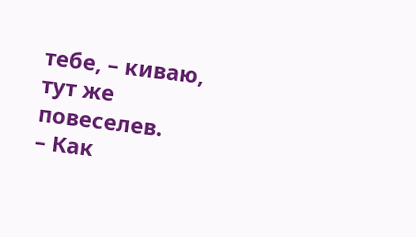тебе, – киваю, тут же повеселев.
– Как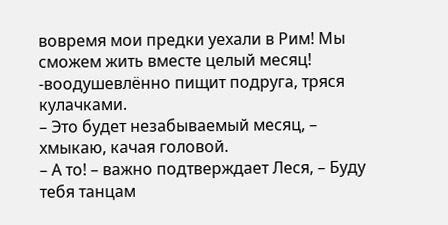вовремя мои предки уехали в Рим! Мы сможем жить вместе целый месяц! -воодушевлённо пищит подруга, тряся кулачками.
– Это будет незабываемый месяц, – хмыкаю, качая головой.
– А то! – важно подтверждает Леся, – Буду тебя танцам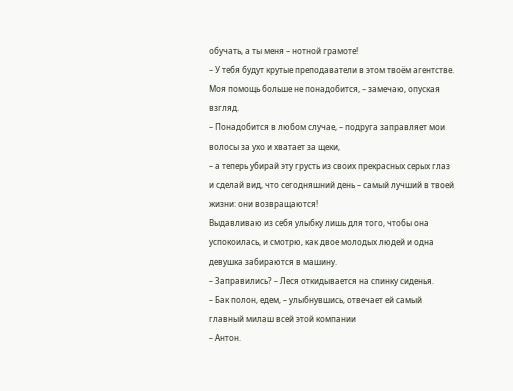обучать, а ты меня – нотной грамоте!
– У тебя будут крутые преподаватели в этом твоём агентстве. Моя помощь больше не понадобится, – замечаю, опуская взгляд.
– Понадобится в любом случае, – подруга заправляет мои волосы за ухо и хватает за щеки,
– а теперь убирай эту грусть из своих прекрасных серых глаз и сделай вид, что сегодняшний день – самый лучший в твоей жизни: они возвращаются!
Выдавливаю из себя улыбку лишь для того, чтобы она успокоилась, и смотрю, как двое молодых людей и одна девушка забираются в машину.
– Заправились? – Леся откидывается на спинку сиденья.
– Бак полон, едем, – улыбнувшись, отвечает ей самый главный милаш всей этой компании
– Антон.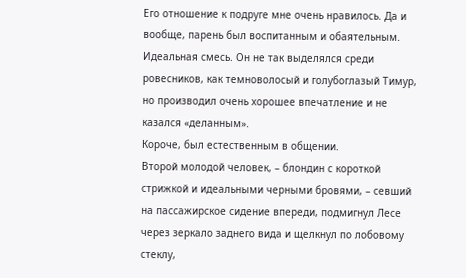Его отношение к подруге мне очень нравилось. Да и вообще, парень был воспитанным и обаятельным. Идеальная смесь. Он не так выделялся среди ровесников, как темноволосый и голубоглазый Тимур, но производил очень хорошее впечатление и не казался «деланным».
Короче, был естественным в общении.
Второй молодой человек, – блондин с короткой стрижкой и идеальными черными бровями, – севший на пассажирское сидение впереди, подмигнул Лесе через зеркало заднего вида и щелкнул по лобовому стеклу,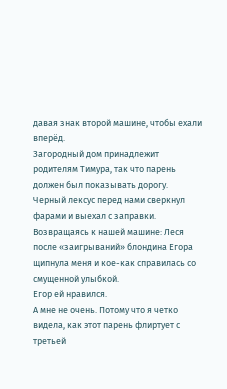давая знак второй машине, чтобы ехали вперёд.
Загородный дом принадлежит родителям Тимура, так что парень должен был показывать дорогу.
Черный лексус перед нами сверкнул фарами и выехал с заправки.
Возвращаясь к нашей машине: Леся после «заигрываний» блондина Егора щипнула меня и кое-как справилась со смущенной улыбкой.
Егор ей нравился.
А мне не очень. Потому что я четко видела, как этот парень флиртует с третьей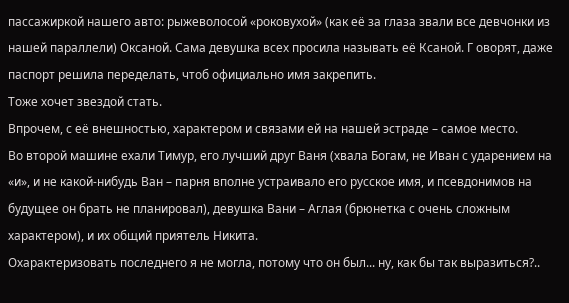пассажиркой нашего авто: рыжеволосой «роковухой» (как её за глаза звали все девчонки из нашей параллели) Оксаной. Сама девушка всех просила называть её Ксаной. Г оворят, даже паспорт решила переделать, чтоб официально имя закрепить.
Тоже хочет звездой стать.
Впрочем, с её внешностью, характером и связами ей на нашей эстраде – самое место.
Во второй машине ехали Тимур, его лучший друг Ваня (хвала Богам, не Иван с ударением на «и», и не какой-нибудь Ван – парня вполне устраивало его русское имя, и псевдонимов на будущее он брать не планировал), девушка Вани – Аглая (брюнетка с очень сложным характером), и их общий приятель Никита.
Охарактеризовать последнего я не могла, потому что он был... ну, как бы так выразиться?..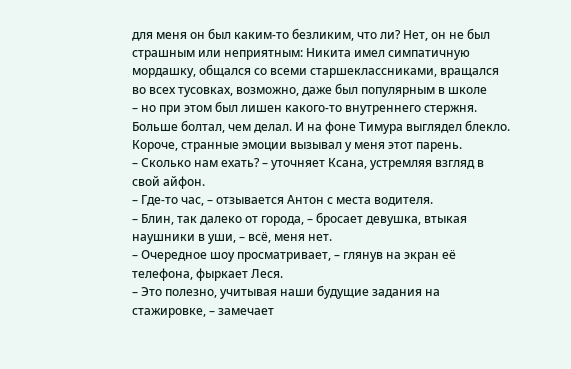для меня он был каким-то безликим, что ли? Нет, он не был страшным или неприятным: Никита имел симпатичную мордашку, общался со всеми старшеклассниками, вращался во всех тусовках, возможно, даже был популярным в школе
– но при этом был лишен какого-то внутреннего стержня. Больше болтал, чем делал. И на фоне Тимура выглядел блекло.
Короче, странные эмоции вызывал у меня этот парень.
– Сколько нам ехать? – уточняет Ксана, устремляя взгляд в свой айфон.
– Где-то час, – отзывается Антон с места водителя.
– Блин, так далеко от города, – бросает девушка, втыкая наушники в уши, – всё, меня нет.
– Очередное шоу просматривает, – глянув на экран её телефона, фыркает Леся.
– Это полезно, учитывая наши будущие задания на стажировке, – замечает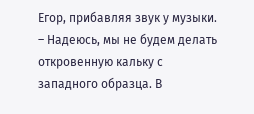Егор, прибавляя звук у музыки.
– Надеюсь, мы не будем делать откровенную кальку с западного образца. В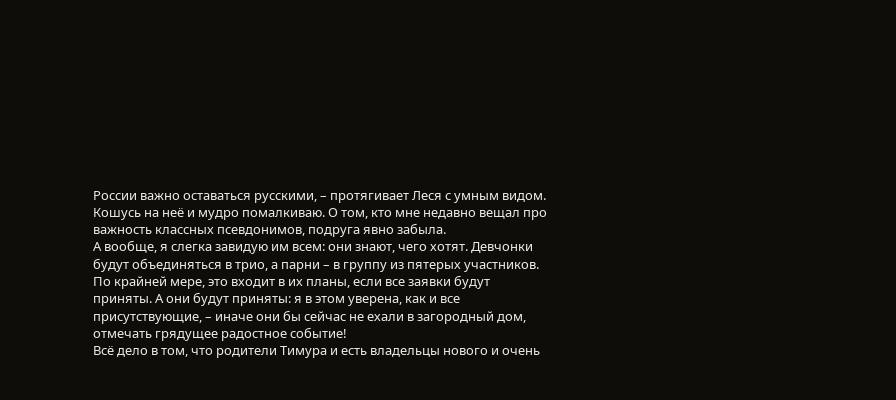России важно оставаться русскими, – протягивает Леся с умным видом.
Кошусь на неё и мудро помалкиваю. О том, кто мне недавно вещал про важность классных псевдонимов, подруга явно забыла.
А вообще, я слегка завидую им всем: они знают, чего хотят. Девчонки будут объединяться в трио, а парни – в группу из пятерых участников. По крайней мере, это входит в их планы, если все заявки будут приняты. А они будут приняты: я в этом уверена, как и все присутствующие, – иначе они бы сейчас не ехали в загородный дом, отмечать грядущее радостное событие!
Всё дело в том, что родители Тимура и есть владельцы нового и очень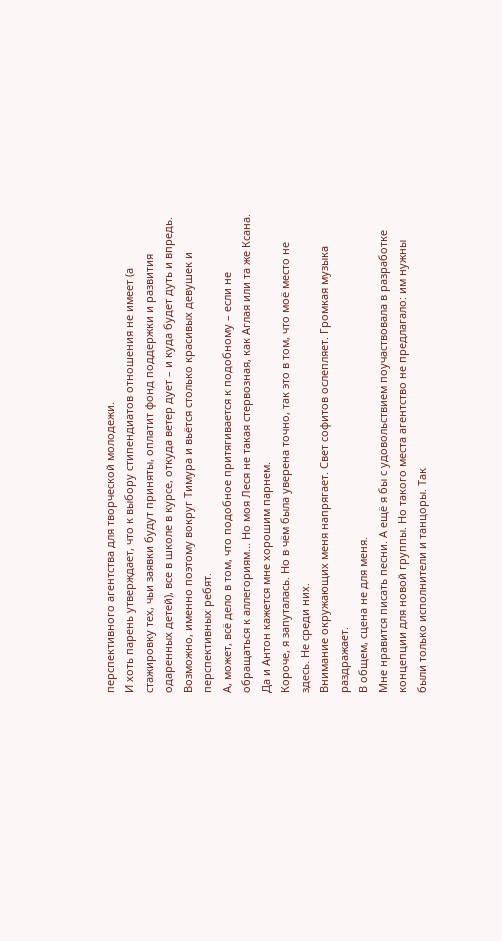перспективного агентства для творческой молодежи.
И хоть парень утверждает, что к выбору стипендиатов отношения не имеет (а стажировку тех, чьи заявки будут приняты, оплатит фонд поддержки и развития одаренных детей), все в школе в курсе, откуда ветер дует – и куда будет дуть и впредь.
Возможно, именно поэтому вокруг Тимура и вьётся столько красивых девушек и перспективных ребят.
А, может, всё дело в том, что подобное притягивается к подобному – если не обращаться к аллегориям... Но моя Леся не такая стервозная, как Аглая или та же Ксана. Да и Антон кажется мне хорошим парнем.
Короче, я запуталась. Но в чём была уверена точно, так это в том, что моё место не здесь. Не среди них.
Внимание окружающих меня напрягает. Свет софитов ослепляет. Громкая музыка раздражает.
В общем, сцена не для меня.
Мне нравится писать песни. А ещё я бы с удовольствием поучаствовала в разработке концепции для новой группы. Но такого места агентство не предлагало: им нужны были только исполнители и танцоры. Так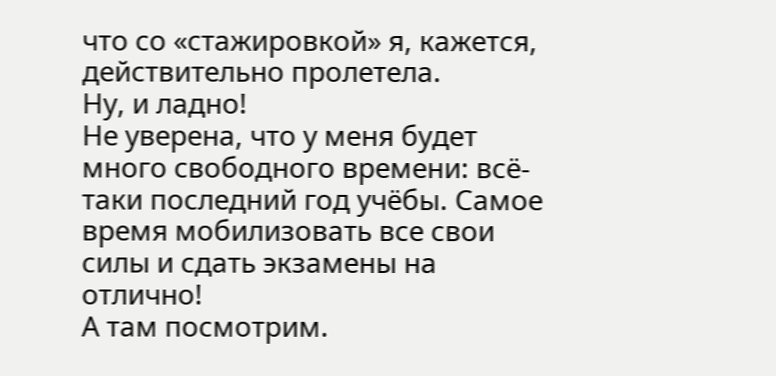что со «стажировкой» я, кажется, действительно пролетела.
Ну, и ладно!
Не уверена, что у меня будет много свободного времени: всё-таки последний год учёбы. Самое время мобилизовать все свои силы и сдать экзамены на отлично!
А там посмотрим.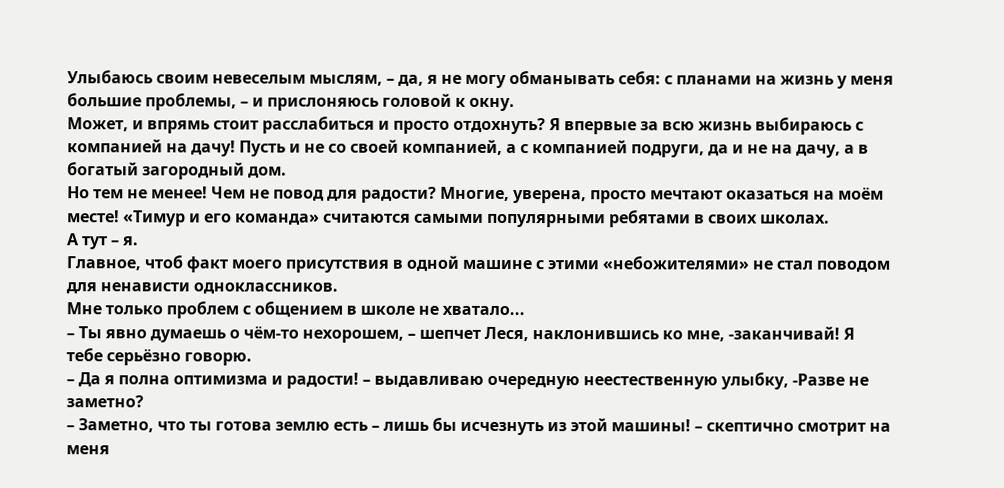Улыбаюсь своим невеселым мыслям, – да, я не могу обманывать себя: с планами на жизнь у меня большие проблемы, – и прислоняюсь головой к окну.
Может, и впрямь стоит расслабиться и просто отдохнуть? Я впервые за всю жизнь выбираюсь с компанией на дачу! Пусть и не со своей компанией, а с компанией подруги, да и не на дачу, а в богатый загородный дом.
Но тем не менее! Чем не повод для радости? Многие, уверена, просто мечтают оказаться на моём месте! «Тимур и его команда» считаются самыми популярными ребятами в своих школах.
А тут – я.
Главное, чтоб факт моего присутствия в одной машине с этими «небожителями» не стал поводом для ненависти одноклассников.
Мне только проблем с общением в школе не хватало...
– Ты явно думаешь о чём-то нехорошем, – шепчет Леся, наклонившись ко мне, -заканчивай! Я тебе серьёзно говорю.
– Да я полна оптимизма и радости! – выдавливаю очередную неестественную улыбку, -Разве не заметно?
– Заметно, что ты готова землю есть – лишь бы исчезнуть из этой машины! – скептично смотрит на меня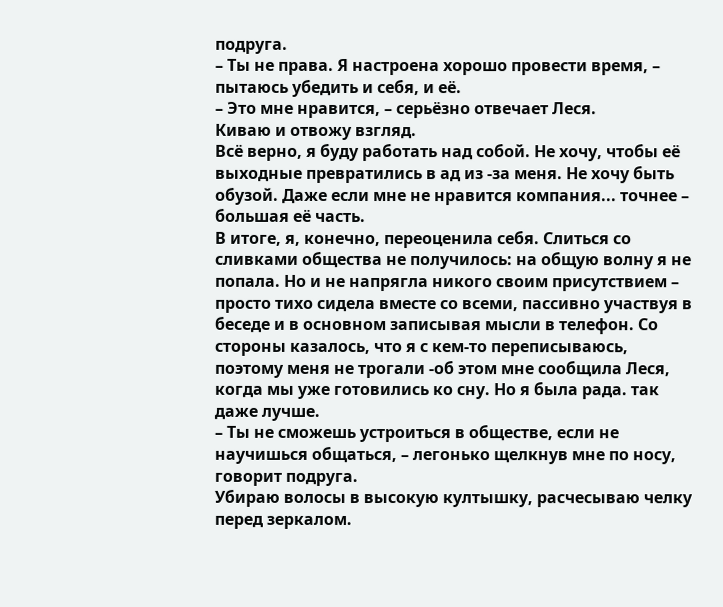подруга.
– Ты не права. Я настроена хорошо провести время, – пытаюсь убедить и себя, и её.
– Это мне нравится, – серьёзно отвечает Леся.
Киваю и отвожу взгляд.
Всё верно, я буду работать над собой. Не хочу, чтобы её выходные превратились в ад из -за меня. Не хочу быть обузой. Даже если мне не нравится компания... точнее – большая её часть.
В итоге, я, конечно, переоценила себя. Слиться со сливками общества не получилось: на общую волну я не попала. Но и не напрягла никого своим присутствием – просто тихо сидела вместе со всеми, пассивно участвуя в беседе и в основном записывая мысли в телефон. Со стороны казалось, что я с кем-то переписываюсь, поэтому меня не трогали -об этом мне сообщила Леся, когда мы уже готовились ко сну. Но я была рада. так даже лучше.
– Ты не сможешь устроиться в обществе, если не научишься общаться, – легонько щелкнув мне по носу, говорит подруга.
Убираю волосы в высокую култышку, расчесываю челку перед зеркалом.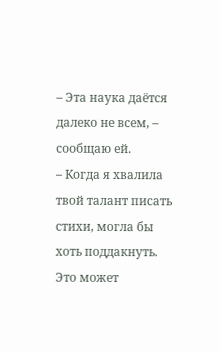– Эта наука даётся далеко не всем, – сообщаю ей.
– Когда я хвалила твой талант писать стихи, могла бы хоть поддакнуть. Это может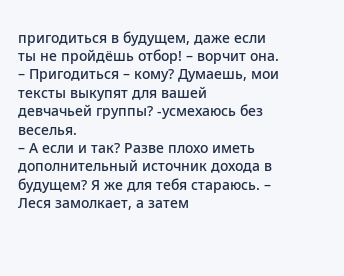пригодиться в будущем, даже если ты не пройдёшь отбор! – ворчит она.
– Пригодиться – кому? Думаешь, мои тексты выкупят для вашей девчачьей группы? -усмехаюсь без веселья.
– А если и так? Разве плохо иметь дополнительный источник дохода в будущем? Я же для тебя стараюсь. – Леся замолкает, а затем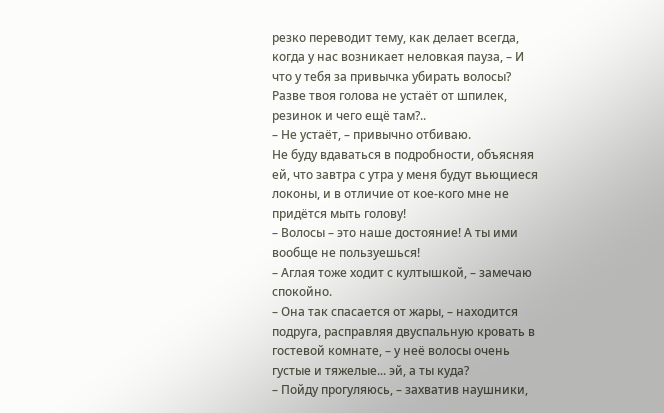резко переводит тему, как делает всегда, когда у нас возникает неловкая пауза, – И что у тебя за привычка убирать волосы? Разве твоя голова не устаёт от шпилек, резинок и чего ещё там?..
– Не устаёт, – привычно отбиваю.
Не буду вдаваться в подробности, объясняя ей, что завтра с утра у меня будут вьющиеся локоны, и в отличие от кое-кого мне не придётся мыть голову!
– Волосы – это наше достояние! А ты ими вообще не пользуешься!
– Аглая тоже ходит с култышкой, – замечаю спокойно.
– Она так спасается от жары, – находится подруга, расправляя двуспальную кровать в гостевой комнате, – у неё волосы очень густые и тяжелые... эй, а ты куда?
– Пойду прогуляюсь, – захватив наушники,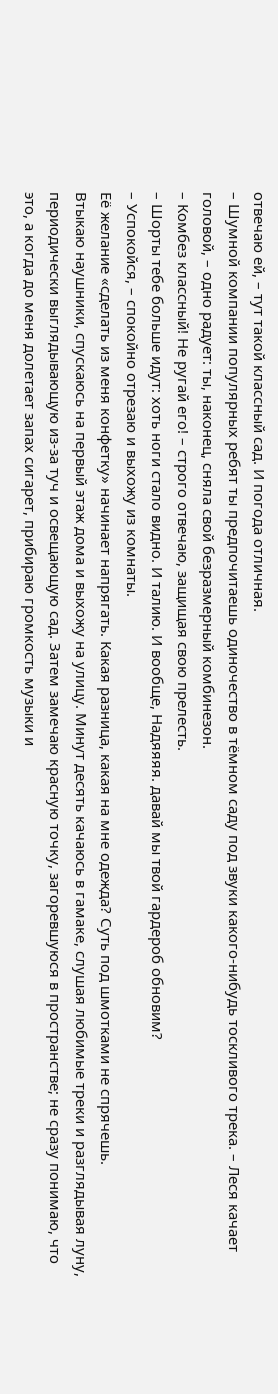отвечаю ей, – тут такой классный сад. И погода отличная.
– Шумной компании популярных ребят ты предпочитаешь одиночество в тёмном саду под звуки какого-нибудь тоскливого трека. – Леся качает головой, – одно радует: ты, наконец, сняла свой безразмерный комбинезон.
– Комбез классный! Не ругай его! – строго отвечаю, защищая свою прелесть.
– Шорты тебе больше идут: хоть ноги стало видно. И талию. И вообще, Надяяяя. давай мы твой гардероб обновим?
– Успокойся, – спокойно отрезаю и выхожу из комнаты.
Её желание «сделать из меня конфетку» начинает напрягать. Какая разница, какая на мне одежда? Суть под шмотками не спрячешь.
Втыкаю наушники, спускаюсь на первый этаж дома и выхожу на улицу. Минут десять качаюсь в гамаке, слушая любимые треки и разглядывая луну, периодически выглядывающую из-за туч и освещающую сад. Затем замечаю красную точку, загоревшуюся в пространстве; не сразу понимаю, что это, а когда до меня долетает запах сигарет, прибираю громкость музыки и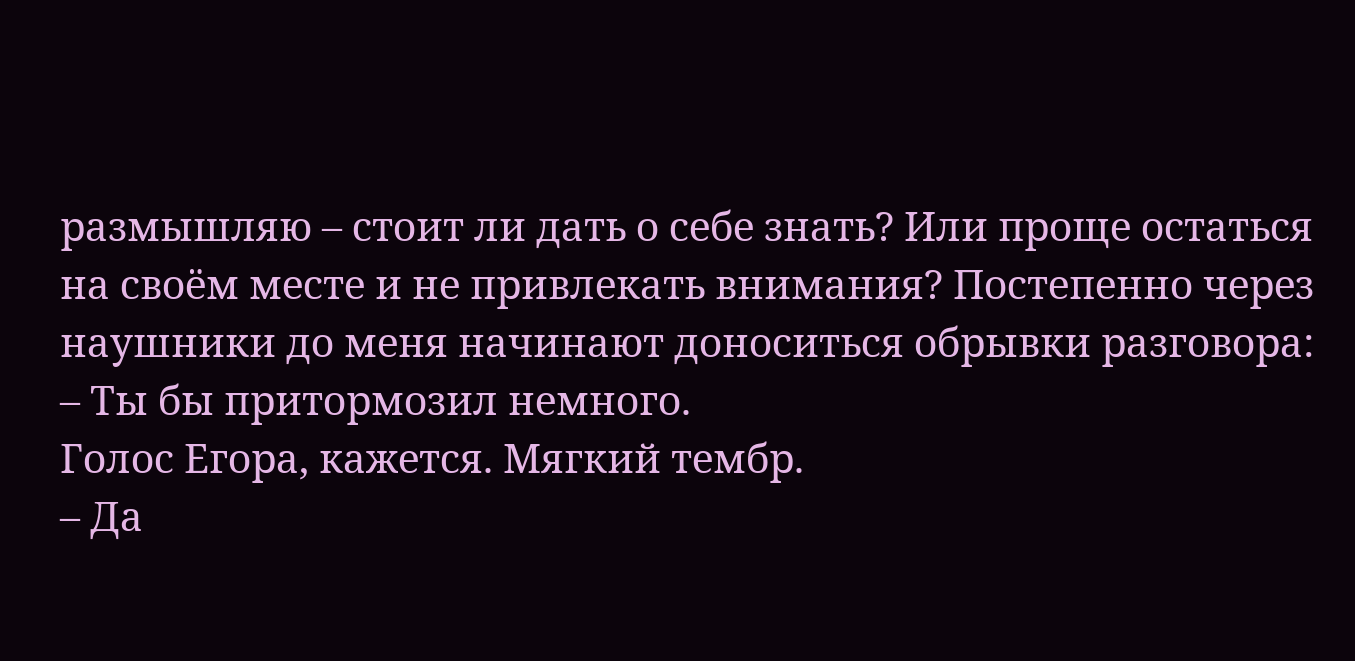размышляю – стоит ли дать о себе знать? Или проще остаться на своём месте и не привлекать внимания? Постепенно через наушники до меня начинают доноситься обрывки разговора:
– Ты бы притормозил немного.
Голос Егора, кажется. Мягкий тембр.
– Да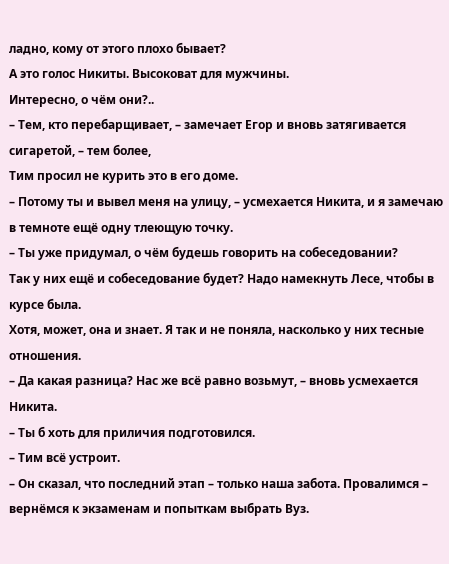ладно, кому от этого плохо бывает?
А это голос Никиты. Высоковат для мужчины.
Интересно, о чём они?..
– Тем, кто перебарщивает, – замечает Егор и вновь затягивается сигаретой, – тем более,
Тим просил не курить это в его доме.
– Потому ты и вывел меня на улицу, – усмехается Никита, и я замечаю в темноте ещё одну тлеющую точку.
– Ты уже придумал, о чём будешь говорить на собеседовании?
Так у них ещё и собеседование будет? Надо намекнуть Лесе, чтобы в курсе была.
Хотя, может, она и знает. Я так и не поняла, насколько у них тесные отношения.
– Да какая разница? Нас же всё равно возьмут, – вновь усмехается Никита.
– Ты б хоть для приличия подготовился.
– Тим всё устроит.
– Он сказал, что последний этап – только наша забота. Провалимся – вернёмся к экзаменам и попыткам выбрать Вуз.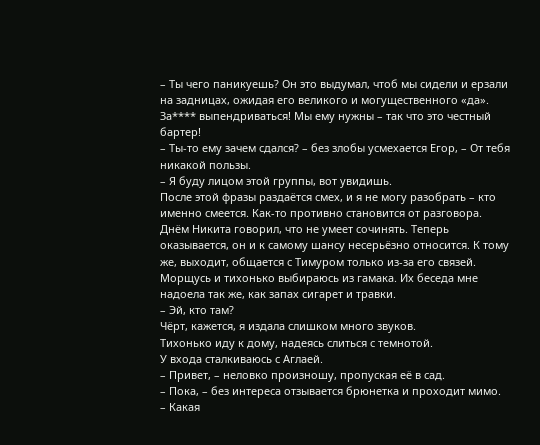– Ты чего паникуешь? Он это выдумал, чтоб мы сидели и ерзали на задницах, ожидая его великого и могущественного «да». За**** выпендриваться! Мы ему нужны – так что это честный бартер!
– Ты-то ему зачем сдался? – без злобы усмехается Егор, – От тебя никакой пользы.
– Я буду лицом этой группы, вот увидишь.
После этой фразы раздаётся смех, и я не могу разобрать – кто именно смеется. Как-то противно становится от разговора.
Днём Никита говорил, что не умеет сочинять. Теперь оказывается, он и к самому шансу несерьёзно относится. К тому же, выходит, общается с Тимуром только из-за его связей.
Морщусь и тихонько выбираюсь из гамака. Их беседа мне надоела так же, как запах сигарет и травки.
– Эй, кто там?
Чёрт, кажется, я издала слишком много звуков.
Тихонько иду к дому, надеясь слиться с темнотой.
У входа сталкиваюсь с Аглаей.
– Привет, – неловко произношу, пропуская её в сад.
– Пока, – без интереса отзывается брюнетка и проходит мимо.
– Какая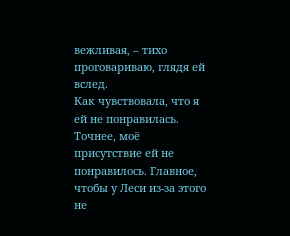вежливая, – тихо проговариваю, глядя ей вслед.
Как чувствовала, что я ей не понравилась. Точнее, моё присутствие ей не понравилось. Главное, чтобы у Леси из-за этого не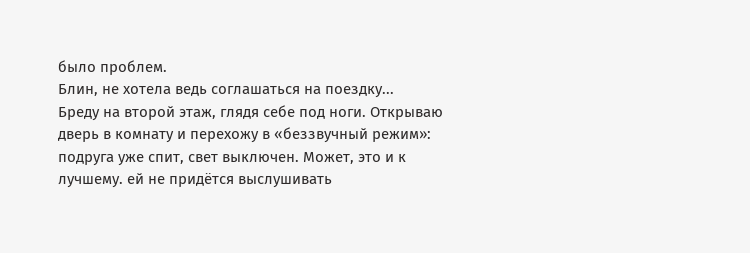было проблем.
Блин, не хотела ведь соглашаться на поездку...
Бреду на второй этаж, глядя себе под ноги. Открываю дверь в комнату и перехожу в «беззвучный режим»: подруга уже спит, свет выключен. Может, это и к лучшему. ей не придётся выслушивать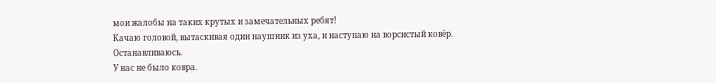мои жалобы на таких крутых и замечательных ребят!
Качаю головой, вытаскивая один наушник из уха, и наступаю на ворсистый ковёр.
Останавливаюсь.
У нас не было ковра.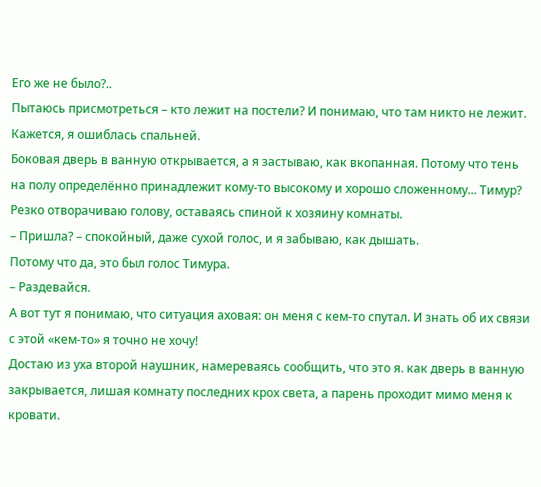Его же не было?..
Пытаюсь присмотреться – кто лежит на постели? И понимаю, что там никто не лежит. Кажется, я ошиблась спальней.
Боковая дверь в ванную открывается, а я застываю, как вкопанная. Потому что тень на полу определённо принадлежит кому-то высокому и хорошо сложенному... Тимур?
Резко отворачиваю голову, оставаясь спиной к хозяину комнаты.
– Пришла? – спокойный, даже сухой голос, и я забываю, как дышать.
Потому что да, это был голос Тимура.
– Раздевайся.
А вот тут я понимаю, что ситуация аховая: он меня с кем-то спутал. И знать об их связи с этой «кем-то» я точно не хочу!
Достаю из уха второй наушник, намереваясь сообщить, что это я. как дверь в ванную закрывается, лишая комнату последних крох света, а парень проходит мимо меня к кровати.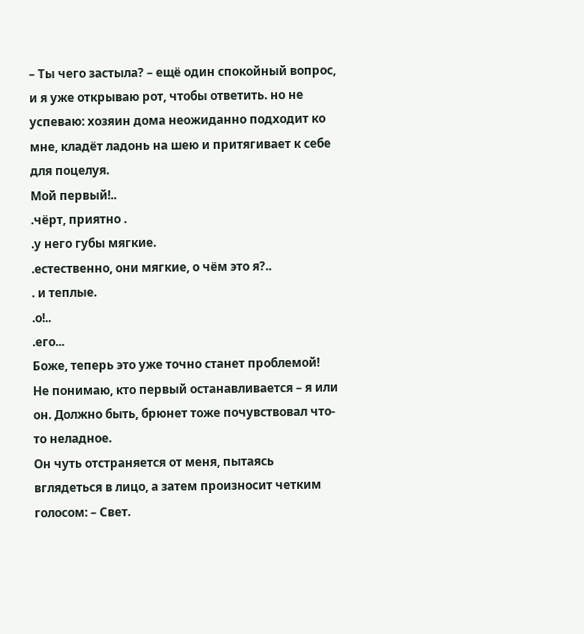– Ты чего застыла? – ещё один спокойный вопрос, и я уже открываю рот, чтобы ответить. но не успеваю: хозяин дома неожиданно подходит ко мне, кладёт ладонь на шею и притягивает к себе для поцелуя.
Мой первый!..
.чёрт, приятно .
.у него губы мягкие.
.естественно, они мягкие, о чём это я?..
. и теплые.
.о!..
.его...
Боже, теперь это уже точно станет проблемой!
Не понимаю, кто первый останавливается – я или он. Должно быть, брюнет тоже почувствовал что-то неладное.
Он чуть отстраняется от меня, пытаясь вглядеться в лицо, а затем произносит четким голосом: – Свет.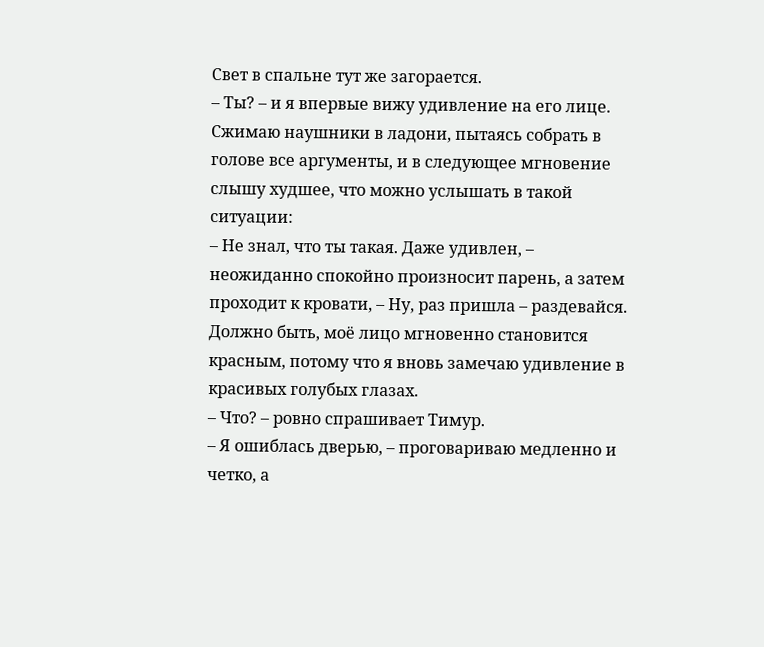Свет в спальне тут же загорается.
– Ты? – и я впервые вижу удивление на его лице.
Сжимаю наушники в ладони, пытаясь собрать в голове все аргументы, и в следующее мгновение слышу худшее, что можно услышать в такой ситуации:
– Не знал, что ты такая. Даже удивлен, – неожиданно спокойно произносит парень, а затем проходит к кровати, – Ну, раз пришла – раздевайся.
Должно быть, моё лицо мгновенно становится красным, потому что я вновь замечаю удивление в красивых голубых глазах.
– Что? – ровно спрашивает Тимур.
– Я ошиблась дверью, – проговариваю медленно и четко, а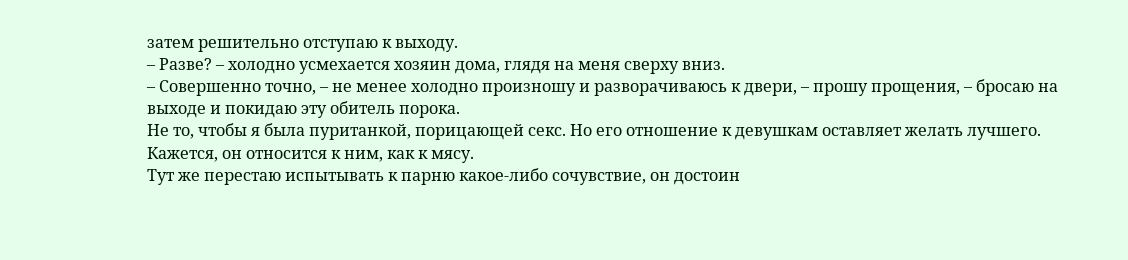затем решительно отступаю к выходу.
– Разве? – холодно усмехается хозяин дома, глядя на меня сверху вниз.
– Совершенно точно, – не менее холодно произношу и разворачиваюсь к двери, – прошу прощения, – бросаю на выходе и покидаю эту обитель порока.
Не то, чтобы я была пуританкой, порицающей секс. Но его отношение к девушкам оставляет желать лучшего.
Кажется, он относится к ним, как к мясу.
Тут же перестаю испытывать к парню какое-либо сочувствие, он достоин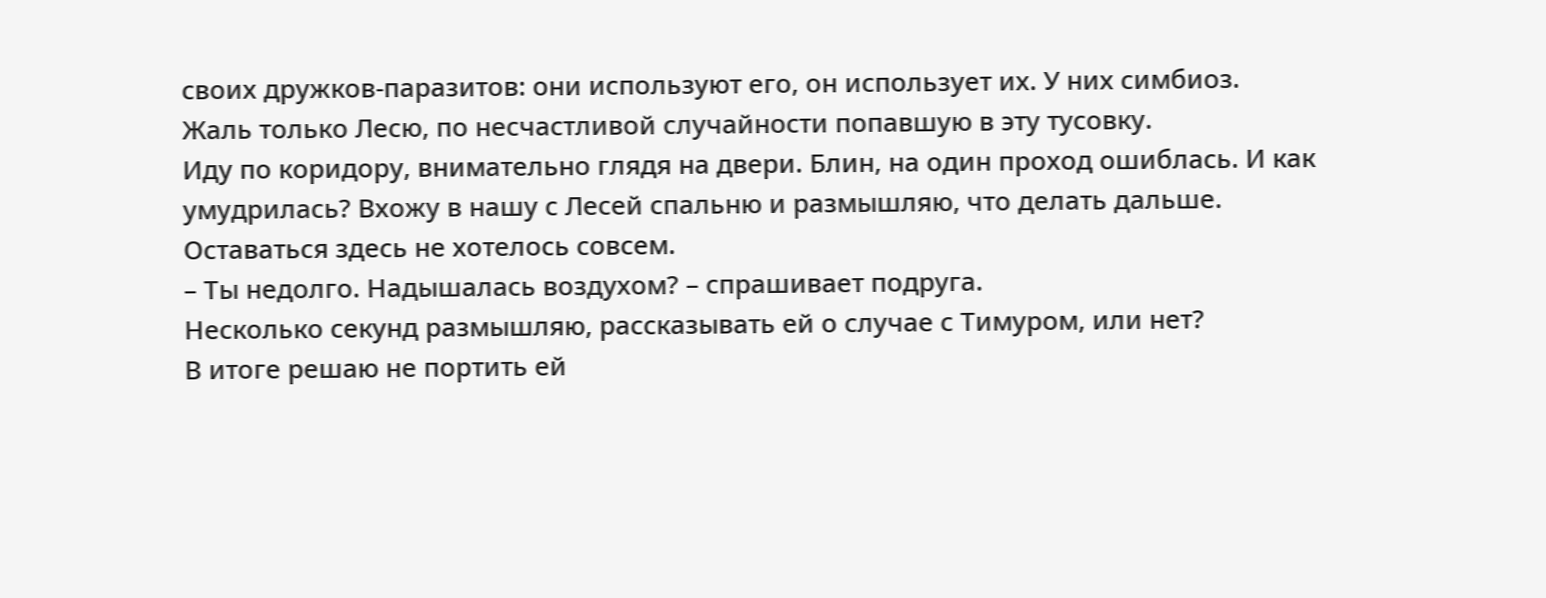своих дружков-паразитов: они используют его, он использует их. У них симбиоз.
Жаль только Лесю, по несчастливой случайности попавшую в эту тусовку.
Иду по коридору, внимательно глядя на двери. Блин, на один проход ошиблась. И как умудрилась? Вхожу в нашу с Лесей спальню и размышляю, что делать дальше. Оставаться здесь не хотелось совсем.
– Ты недолго. Надышалась воздухом? – спрашивает подруга.
Несколько секунд размышляю, рассказывать ей о случае с Тимуром, или нет?
В итоге решаю не портить ей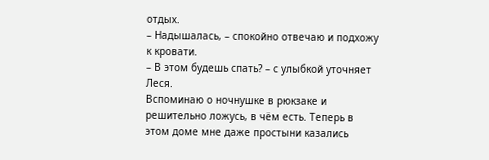отдых.
– Надышалась, – спокойно отвечаю и подхожу к кровати.
– В этом будешь спать? – с улыбкой уточняет Леся.
Вспоминаю о ночнушке в рюкзаке и решительно ложусь, в чём есть. Теперь в этом доме мне даже простыни казались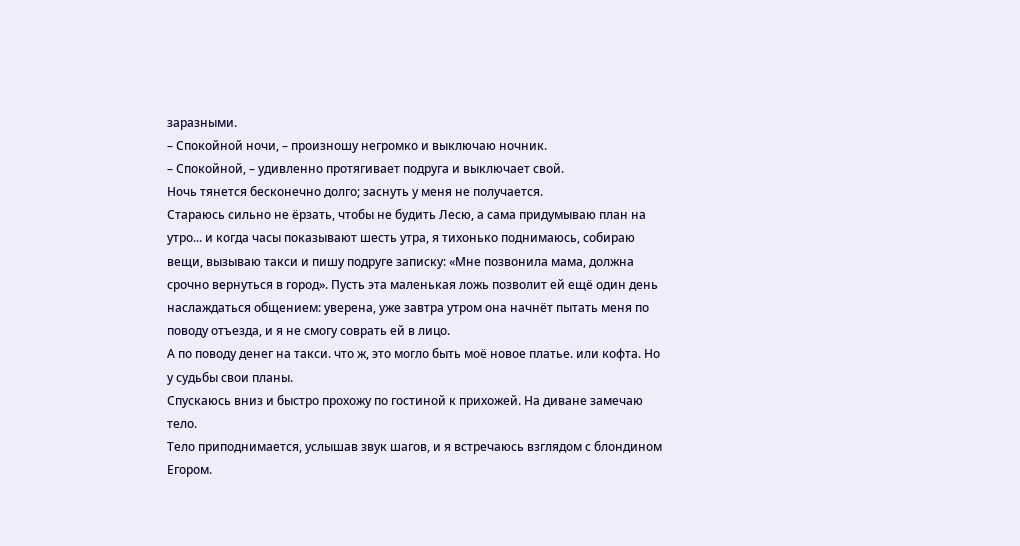заразными.
– Спокойной ночи, – произношу негромко и выключаю ночник.
– Спокойной, – удивленно протягивает подруга и выключает свой.
Ночь тянется бесконечно долго; заснуть у меня не получается.
Стараюсь сильно не ёрзать, чтобы не будить Лесю, а сама придумываю план на утро... и когда часы показывают шесть утра, я тихонько поднимаюсь, собираю вещи, вызываю такси и пишу подруге записку: «Мне позвонила мама, должна срочно вернуться в город». Пусть эта маленькая ложь позволит ей ещё один день наслаждаться общением: уверена, уже завтра утром она начнёт пытать меня по поводу отъезда, и я не смогу соврать ей в лицо.
А по поводу денег на такси. что ж, это могло быть моё новое платье. или кофта. Но у судьбы свои планы.
Спускаюсь вниз и быстро прохожу по гостиной к прихожей. На диване замечаю тело.
Тело приподнимается, услышав звук шагов, и я встречаюсь взглядом с блондином Егором.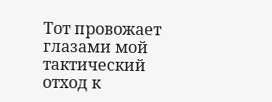Тот провожает глазами мой тактический отход к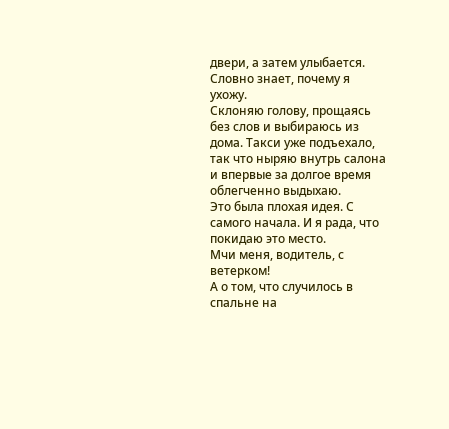двери, а затем улыбается.
Словно знает, почему я ухожу.
Склоняю голову, прощаясь без слов и выбираюсь из дома. Такси уже подъехало, так что ныряю внутрь салона и впервые за долгое время облегченно выдыхаю.
Это была плохая идея. С самого начала. И я рада, что покидаю это место.
Мчи меня, водитель, с ветерком!
А о том, что случилось в спальне на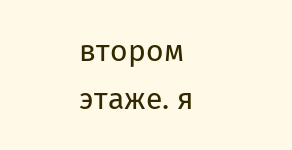втором этаже. я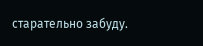старательно забуду.